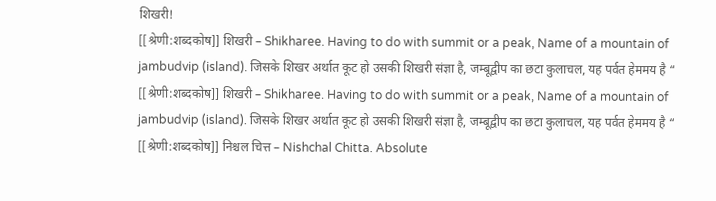शिखरी!
[[श्रेणी:शब्दकोष]] शिखरी – Shikharee. Having to do with summit or a peak, Name of a mountain of jambudvip (island). जिसके शिखर अर्थात कूट हो उसकी शिखरी संज्ञा है, जम्बूद्वीप का छटा कुलाचल, यह पर्वत हेममय है “
[[श्रेणी:शब्दकोष]] शिखरी – Shikharee. Having to do with summit or a peak, Name of a mountain of jambudvip (island). जिसके शिखर अर्थात कूट हो उसकी शिखरी संज्ञा है, जम्बूद्वीप का छटा कुलाचल, यह पर्वत हेममय है “
[[श्रेणी:शब्दकोष]] निश्चल चित्त – Nishchal Chitta. Absolute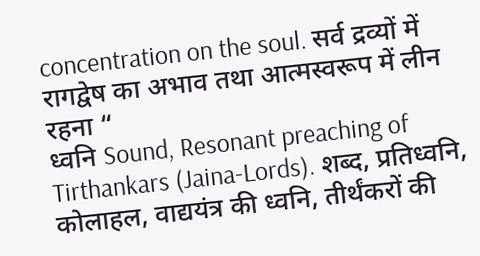concentration on the soul. सर्व द्रव्यों में रागद्वेष का अभाव तथा आत्मस्वरूप में लीन रहना “
ध्वनि Sound, Resonant preaching of Tirthankars (Jaina-Lords). शब्द, प्रतिध्वनि, कोलाहल, वाद्ययंत्र की ध्वनि, तीर्थंकरों की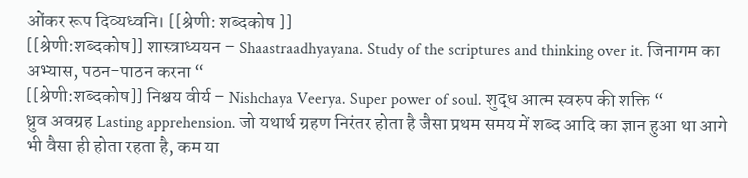ओंकर रूप दिव्यध्वनि। [[श्रेणी: शब्दकोष ]]
[[श्रेणी:शब्दकोष]] शास्त्राध्ययन – Shaastraadhyayana. Study of the scriptures and thinking over it. जिनागम का अभ्यास, पठन-पाठन करना “
[[श्रेणी:शब्दकोष]] निश्चय वीर्य – Nishchaya Veerya. Super power of soul. शुद्ध आत्म स्वरुप की शक्ति “
ध्रुव अवग्रह Lasting apprehension. जो यथार्थ ग्रहण निरंतर होता है जैसा प्रथम समय में शब्द आदि का ज्ञान हुआ था आगे भी वैसा ही होता रहता है, कम या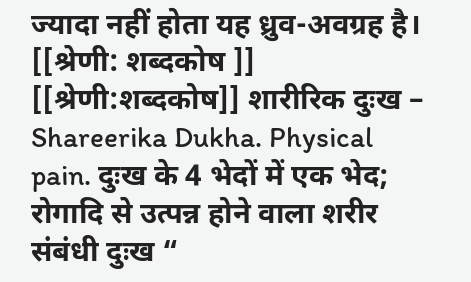ज्यादा नहीं होता यह ध्रुव-अवग्रह है। [[श्रेणी: शब्दकोष ]]
[[श्रेणी:शब्दकोष]] शारीरिक दुःख – Shareerika Dukha. Physical pain. दुःख के 4 भेदों में एक भेद; रोगादि से उत्पन्न होने वाला शरीर संबंधी दुःख “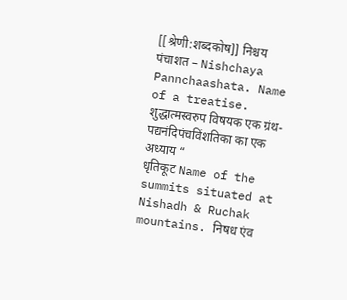[[श्रेणी:शब्दकोष]] निश्चय पंचाशत – Nishchaya Pannchaashata. Name of a treatise. शुद्धात्मस्वरुप विषयक एक ग्रंथ-पद्यनंदिपंचविंशतिका का एक अध्याय “
धृतिकूट Name of the summits situated at Nishadh & Ruchak mountains. निषध एंव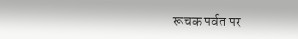रूचक पर्वत पर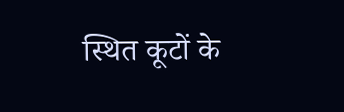स्थित कूटों के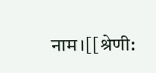नाम।[[श्रेणी: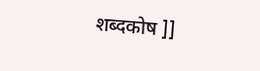शब्दकोष ]]